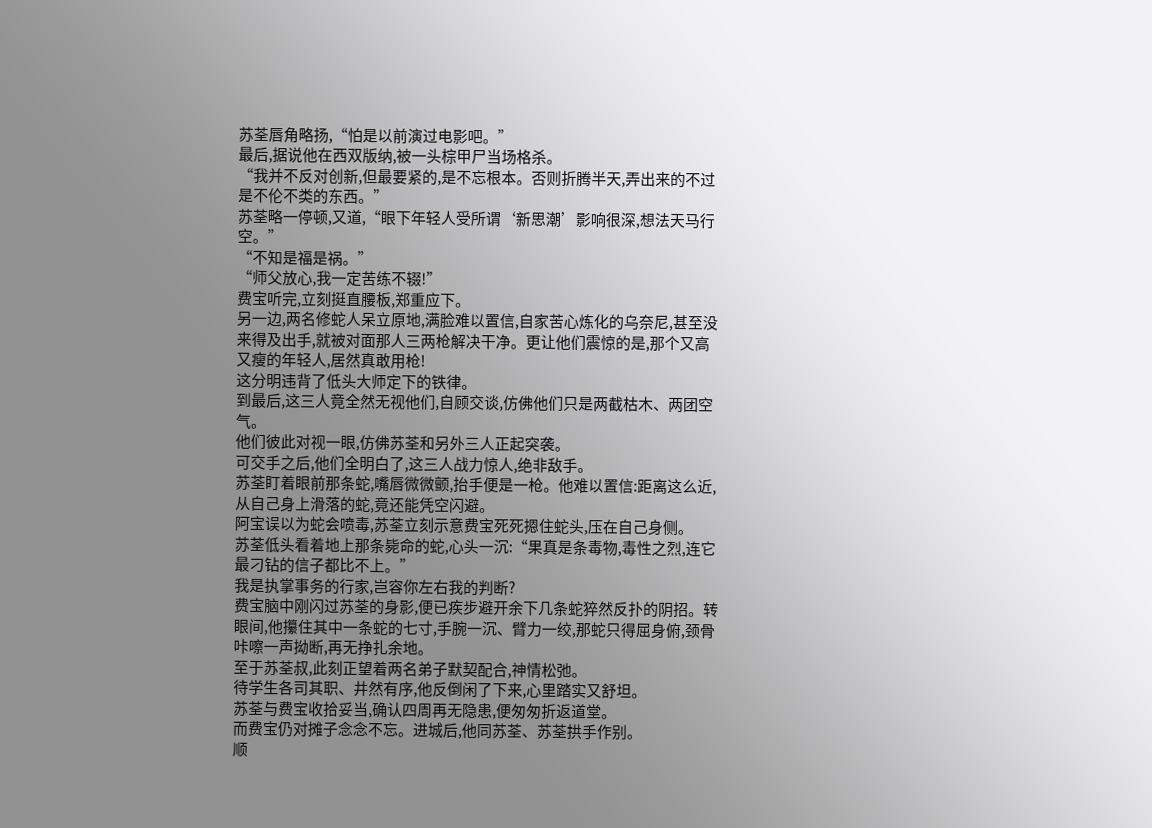苏荃唇角略扬,“怕是以前演过电影吧。”
最后,据说他在西双版纳,被一头棕甲尸当场格杀。
“我并不反对创新,但最要紧的,是不忘根本。否则折腾半天,弄出来的不过是不伦不类的东西。”
苏荃略一停顿,又道,“眼下年轻人受所谓‘新思潮’影响很深,想法天马行空。”
“不知是福是祸。”
“师父放心,我一定苦练不辍!”
费宝听完,立刻挺直腰板,郑重应下。
另一边,两名修蛇人呆立原地,满脸难以置信,自家苦心炼化的乌奈尼,甚至没来得及出手,就被对面那人三两枪解决干净。更让他们震惊的是,那个又高又瘦的年轻人,居然真敢用枪!
这分明违背了低头大师定下的铁律。
到最后,这三人竟全然无视他们,自顾交谈,仿佛他们只是两截枯木、两团空气。
他们彼此对视一眼,仿佛苏荃和另外三人正起突袭。
可交手之后,他们全明白了,这三人战力惊人,绝非敌手。
苏荃盯着眼前那条蛇,嘴唇微微颤,抬手便是一枪。他难以置信:距离这么近,从自己身上滑落的蛇,竟还能凭空闪避。
阿宝误以为蛇会喷毒,苏荃立刻示意费宝死死摁住蛇头,压在自己身侧。
苏荃低头看着地上那条毙命的蛇,心头一沉:“果真是条毒物,毒性之烈,连它最刁钻的信子都比不上。”
我是执掌事务的行家,岂容你左右我的判断?
费宝脑中刚闪过苏荃的身影,便已疾步避开余下几条蛇猝然反扑的阴招。转眼间,他攥住其中一条蛇的七寸,手腕一沉、臂力一绞,那蛇只得屈身俯,颈骨咔嚓一声拗断,再无挣扎余地。
至于苏荃叔,此刻正望着两名弟子默契配合,神情松弛。
待学生各司其职、井然有序,他反倒闲了下来,心里踏实又舒坦。
苏荃与费宝收拾妥当,确认四周再无隐患,便匆匆折返道堂。
而费宝仍对摊子念念不忘。进城后,他同苏荃、苏荃拱手作别。
顺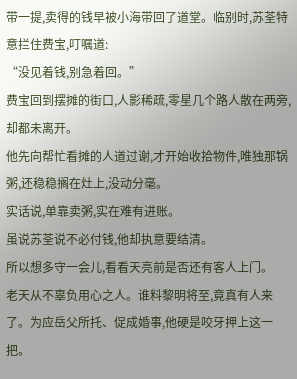带一提,卖得的钱早被小海带回了道堂。临别时,苏荃特意拦住费宝,叮嘱道:
“没见着钱,别急着回。”
费宝回到摆摊的街口,人影稀疏,零星几个路人散在两旁,却都未离开。
他先向帮忙看摊的人道过谢,才开始收拾物件,唯独那锅粥,还稳稳搁在灶上,没动分毫。
实话说,单靠卖粥,实在难有进账。
虽说苏荃说不必付钱,他却执意要结清。
所以想多守一会儿,看看天亮前是否还有客人上门。
老天从不辜负用心之人。谁料黎明将至,竟真有人来了。为应岳父所托、促成婚事,他硬是咬牙押上这一把。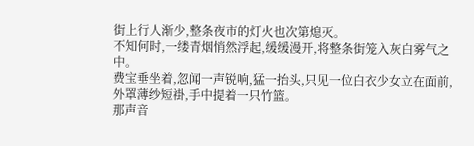街上行人渐少,整条夜市的灯火也次第熄灭。
不知何时,一缕青烟悄然浮起,缓缓漫开,将整条街笼入灰白雾气之中。
费宝垂坐着,忽闻一声锐响,猛一抬头,只见一位白衣少女立在面前,外罩薄纱短褂,手中提着一只竹篮。
那声音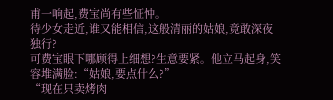甫一响起,费宝尚有些怔忡。
待少女走近,谁又能相信,这般清丽的姑娘,竟敢深夜独行?
可费宝眼下哪顾得上细想?生意要紧。他立马起身,笑容堆满脸:“姑娘,要点什么?”
“现在只卖烤肉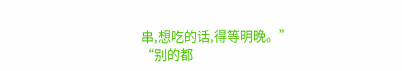串,想吃的话,得等明晚。”
“别的都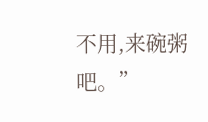不用,来碗粥吧。”